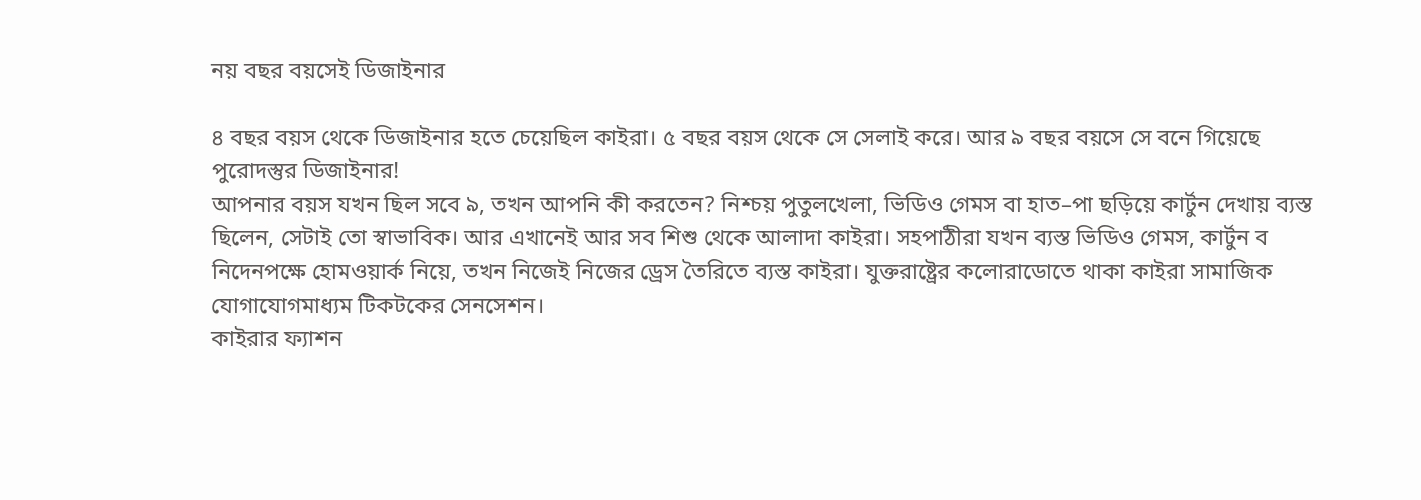নয় বছর বয়সেই ডিজাইনার

৪ বছর বয়স থেকে ডিজাইনার হতে চেয়েছিল কাইরা। ৫ বছর বয়স থেকে সে সেলাই করে। আর ৯ বছর বয়সে সে বনে গিয়েছে পুরোদস্তুর ডিজাইনার!
আপনার বয়স যখন ছিল সবে ৯, তখন আপনি কী করতেন? নিশ্চয় পুতুলখেলা, ভিডিও গেমস বা হাত–পা ছড়িয়ে কার্টুন দেখায় ব্যস্ত ছিলেন, সেটাই তো স্বাভাবিক। আর এখানেই আর সব শিশু থেকে আলাদা কাইরা। সহপাঠীরা যখন ব্যস্ত ভিডিও গেমস, কার্টুন ব নিদেনপক্ষে হোমওয়ার্ক নিয়ে, তখন নিজেই নিজের ড্রেস তৈরিতে ব্যস্ত কাইরা। যুক্তরাষ্ট্রের কলোরাডোতে থাকা কাইরা সামাজিক যোগাযোগমাধ্যম টিকটকের সেনসেশন।
কাইরার ফ্যাশন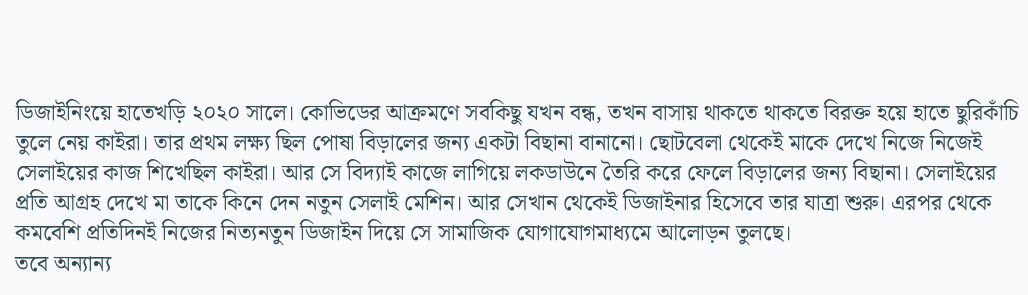ডিজাইনিংয়ে হাতেখড়ি ২০২০ সালে। কোভিডের আক্রমণে সবকিছু যখন বন্ধ, তখন বাসায় থাকতে থাকতে বিরক্ত হয়ে হাতে ছুরিকাঁচি তুলে নেয় কাইরা। তার প্রথম লক্ষ্য ছিল পোষা বিড়ালের জন্য একটা বিছানা বানানো। ছোটবেলা থেকেই মাকে দেখে নিজে নিজেই সেলাইয়ের কাজ শিখেছিল কাইরা। আর সে বিদ্যাই কাজে লাগিয়ে লকডাউনে তৈরি করে ফেলে বিড়ালের জন্য বিছানা। সেলাইয়ের প্রতি আগ্রহ দেখে মা তাকে কিনে দেন নতুন সেলাই মেশিন। আর সেখান থেকেই ডিজাইনার হিসেবে তার যাত্রা শুরু। এরপর থেকে কমবেশি প্রতিদিনই নিজের নিত্যনতুন ডিজাইন দিয়ে সে সামাজিক যোগাযোগমাধ্যমে আলোড়ন তুলছে।
তবে অন্যান্য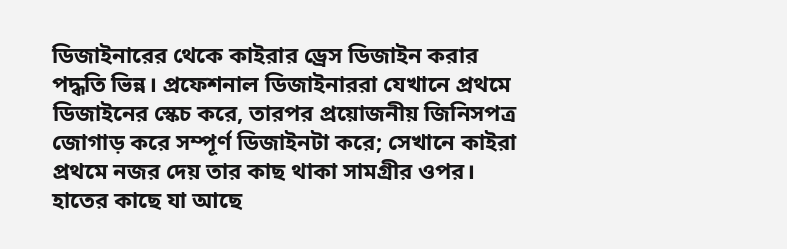ডিজাইনারের থেকে কাইরার ড্রেস ডিজাইন করার পদ্ধতি ভিন্ন। প্রফেশনাল ডিজাইনাররা যেখানে প্রথমে ডিজাইনের স্কেচ করে, তারপর প্রয়োজনীয় জিনিসপত্র জোগাড় করে সম্পূর্ণ ডিজাইনটা করে; সেখানে কাইরা প্রথমে নজর দেয় তার কাছ থাকা সামগ্রীর ওপর। হাতের কাছে যা আছে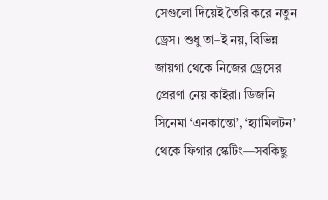সেগুলো দিয়েই তৈরি করে নতুন ড্রেস। শুধু তা–ই নয়, বিভিন্ন জায়গা থেকে নিজের ড্রেসের প্রেরণা নেয় কাইরা। ডিজনি সিনেমা ‘এনকান্তো’, ‘হ্যামিলটন’ থেকে ফিগার স্কেটিং—সবকিছু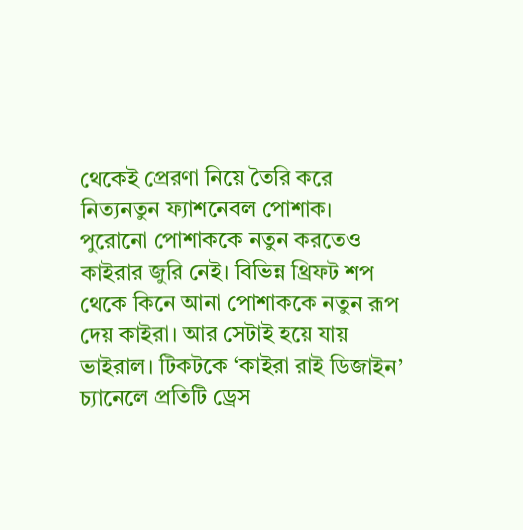থেকেই প্রেরণা নিয়ে তৈরি করে নিত্যনতুন ফ্যাশনেবল পোশাক।
পুরোনো পোশাককে নতুন করতেও কাইরার জুরি নেই। বিভিন্ন থ্রিফট শপ থেকে কিনে আনা পোশাককে নতুন রূপ দেয় কাইরা। আর সেটাই হয়ে যায় ভাইরাল। টিকটকে ‘কাইরা রাই ডিজাইন’ চ্যানেলে প্রতিটি ড্রেস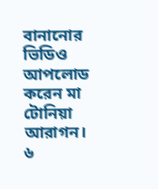বানানোর ভিডিও আপলোড করেন মা টোনিয়া আরাগন। ৬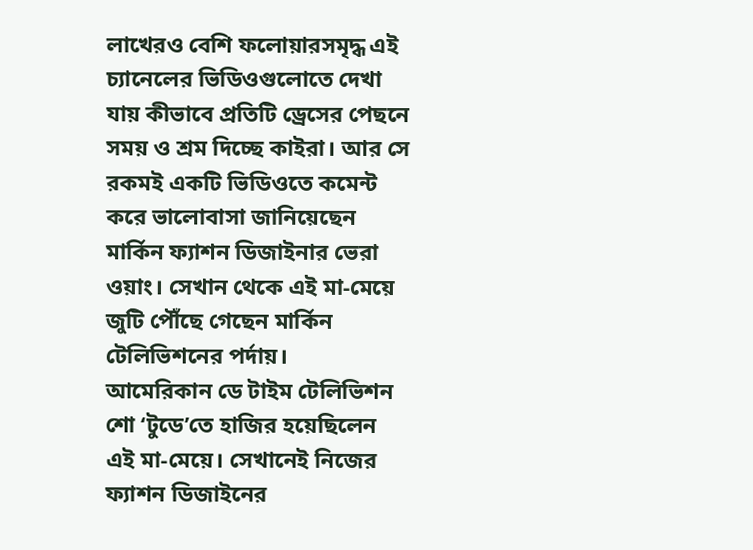লাখেরও বেশি ফলোয়ারসমৃদ্ধ এই চ্যানেলের ভিডিওগুলোতে দেখা যায় কীভাবে প্রতিটি ড্রেসের পেছনে সময় ও শ্রম দিচ্ছে কাইরা। আর সে রকমই একটি ভিডিওতে কমেন্ট করে ভালোবাসা জানিয়েছেন মার্কিন ফ্যাশন ডিজাইনার ভেরা ওয়াং। সেখান থেকে এই মা-মেয়ে জুটি পৌঁছে গেছেন মার্কিন টেলিভিশনের পর্দায়।
আমেরিকান ডে টাইম টেলিভিশন শো ‘টুডে’তে হাজির হয়েছিলেন এই মা-মেয়ে। সেখানেই নিজের ফ্যাশন ডিজাইনের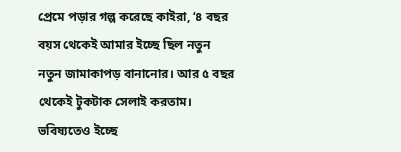প্রেমে পড়ার গল্প করেছে কাইরা, ‘৪ বছর বয়স থেকেই আমার ইচ্ছে ছিল নতুন নতুন জামাকাপড় বানানোর। আর ৫ বছর থেকেই টুকটাক সেলাই করতাম। ভবিষ্যতেও ইচ্ছে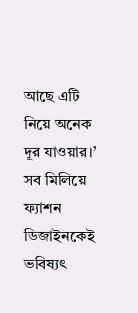আছে এটি নিয়ে অনেক দূর যাওয়ার।’ সব মিলিয়ে ফ্যাশন ডিজাইনকেই ভবিষ্যৎ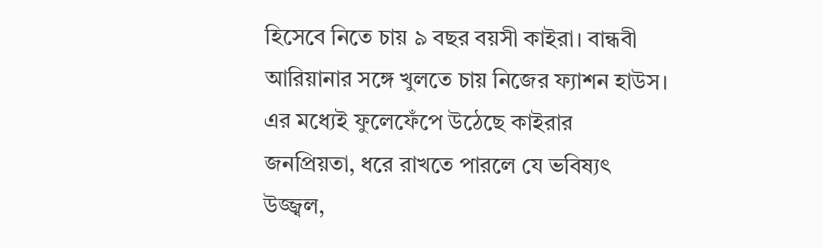হিসেবে নিতে চায় ৯ বছর বয়সী কাইরা। বান্ধবী আরিয়ানার সঙ্গে খুলতে চায় নিজের ফ্যাশন হাউস। এর মধ্যেই ফুলেফেঁপে উঠেছে কাইরার জনপ্রিয়তা, ধরে রাখতে পারলে যে ভবিষ্যৎ উজ্জ্বল,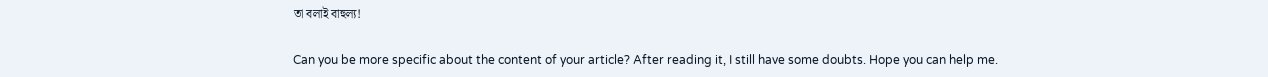তা বলাই বাহুল্য!

Can you be more specific about the content of your article? After reading it, I still have some doubts. Hope you can help me.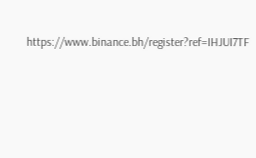https://www.binance.bh/register?ref=IHJUI7TF